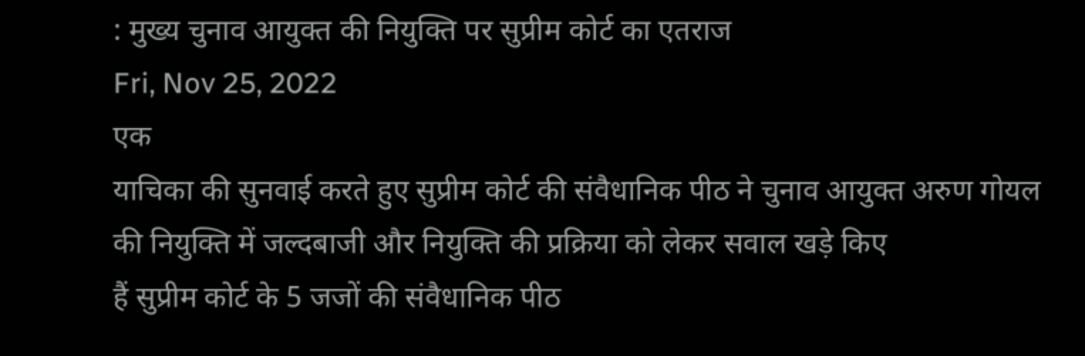: मुख्य चुनाव आयुक्त की नियुक्ति पर सुप्रीम कोर्ट का एतराज
Fri, Nov 25, 2022
एक
याचिका की सुनवाई करते हुए सुप्रीम कोर्ट की संवैधानिक पीठ ने चुनाव आयुक्त अरुण गोयल की नियुक्ति में जल्दबाजी और नियुक्ति की प्रक्रिया को लेकर सवाल खड़े किए
हैं सुप्रीम कोर्ट के 5 जजों की संवैधानिक पीठ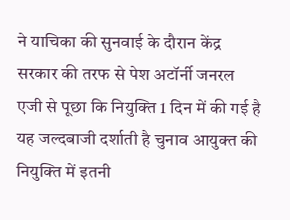ने याचिका की सुनवाई के दौरान केंद्र सरकार की तरफ से पेश अटॉर्नी जनरल एजी से पूछा कि नियुक्ति 1 दिन में की गई है यह जल्दबाजी दर्शाती है चुनाव आयुक्त की नियुक्ति में इतनी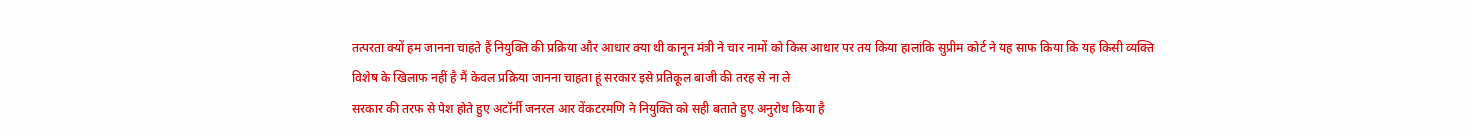तत्परता क्यों हम जानना चाहते हैं नियुक्ति की प्रक्रिया और आधार क्या थी कानून मंत्री ने चार नामों को किस आधार पर तय किया हालांकि सुप्रीम कोर्ट ने यह साफ किया कि यह किसी व्यक्ति विशेष के खिलाफ नहीं है मैं केवल प्रक्रिया जानना चाहता हूं सरकार इसे प्रतिकूल बाजी की तरह से ना ले
सरकार की तरफ से पेश होते हुए अटॉर्नी जनरल आर वेंकटरमणि ने नियुक्ति को सही बताते हुए अनुरोध किया है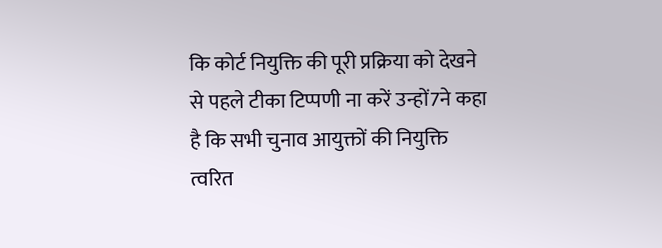कि कोर्ट नियुक्ति की पूरी प्रक्रिया को देखने से पहले टीका टिप्पणी ना करें उन्हों7ने कहा है कि सभी चुनाव आयुक्तों की नियुक्ति त्वरित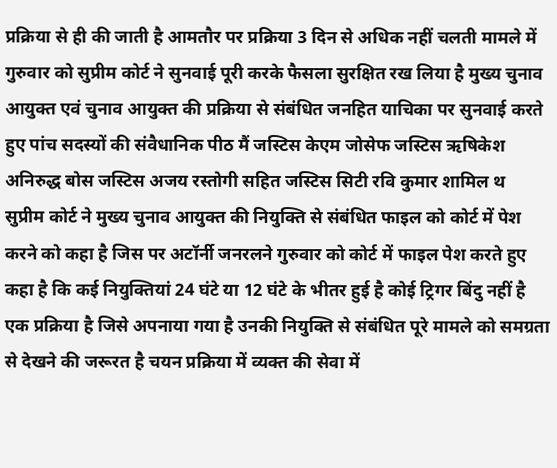प्रक्रिया से ही की जाती है आमतौर पर प्रक्रिया 3 दिन से अधिक नहीं चलती मामले में गुरुवार को सुप्रीम कोर्ट ने सुनवाई पूरी करके फैसला सुरक्षित रख लिया है मुख्य चुनाव आयुक्त एवं चुनाव आयुक्त की प्रक्रिया से संबंधित जनहित याचिका पर सुनवाई करते हुए पांच सदस्यों की संवैधानिक पीठ मैं जस्टिस केएम जोसेफ जस्टिस ऋषिकेश अनिरुद्ध बोस जस्टिस अजय रस्तोगी सहित जस्टिस सिटी रवि कुमार शामिल थ
सुप्रीम कोर्ट ने मुख्य चुनाव आयुक्त की नियुक्ति से संबंधित फाइल को कोर्ट में पेश करने को कहा है जिस पर अटॉर्नी जनरलने गुरुवार को कोर्ट में फाइल पेश करते हुए कहा है कि कई नियुक्तियां 24 घंटे या 12 घंटे के भीतर हुई है कोई ट्रिगर बिंदु नहीं है एक प्रक्रिया है जिसे अपनाया गया है उनकी नियुक्ति से संबंधित पूरे मामले को समग्रता से देखने की जरूरत है चयन प्रक्रिया में व्यक्त की सेवा में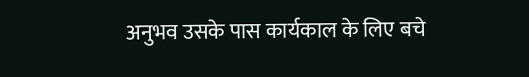अनुभव उसके पास कार्यकाल के लिए बचे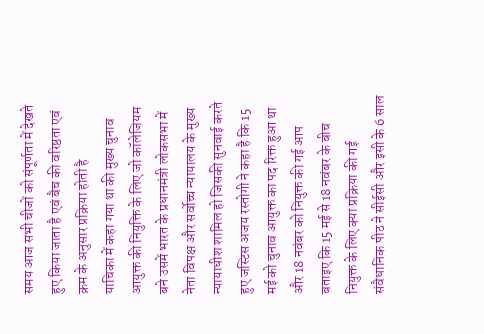समय आज सभी चीजों को संपूर्णता में देखते हुए किया जाता है एवं बैच की वरिष्ठता एवं क्रम के अनुसार प्रक्रिया होती है
याचिका में कहा गया था की मुख्य चुनाव आयुक्त की नियुक्ति के लिए जो कॉलेजियम बने उसमें भारत के प्रधानमंत्री लोकसभा में नेता विपक्ष और सर्वोच्च न्यायालय के मुख्य न्यायाधीश शामिल हो जिसकी सुनवाई करते हुए जस्टिस अजय रस्तोगी ने कहा है कि 15 मई को चुनाव आयुक्त का पद रिक्त हुआ था और 18 नवंबर को नियुक्त की गई आप बताइए कि 15 मई से 18 नवंबर के बीच नियुक्त के लिए क्या प्रक्रिया की गई संवैधानिक पीठ ने सीईसी और इसी के 6 साल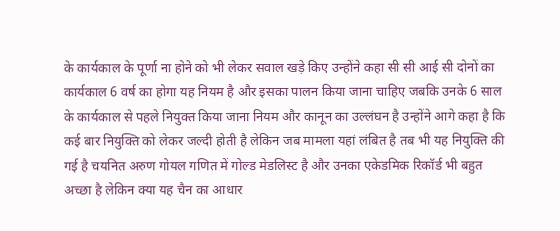के कार्यकाल के पूर्णा ना होने को भी लेकर सवाल खड़े किए उन्होंने कहा सी सी आई सी दोनों का कार्यकाल 6 वर्ष का होगा यह नियम है और इसका पालन किया जाना चाहिए जबकि उनके 6 साल के कार्यकाल से पहले नियुक्त किया जाना नियम और कानून का उल्लंघन है उन्होंने आगे कहा है कि कई बार नियुक्ति को लेकर जल्दी होती है लेकिन जब मामला यहां लंबित है तब भी यह नियुक्ति की गई है चयनित अरुण गोयल गणित में गोल्ड मेडलिस्ट है और उनका एकेडमिक रिकॉर्ड भी बहुत अच्छा है लेकिन क्या यह चैन का आधार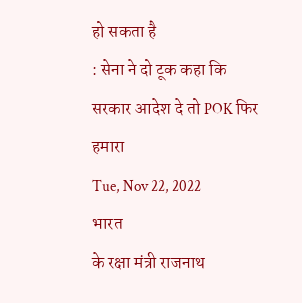हो सकता है
: सेना ने दो टूक कहा कि सरकार आदेश दे तो POK फिर हमारा
Tue, Nov 22, 2022
भारत
के रक्षा मंत्री राजनाथ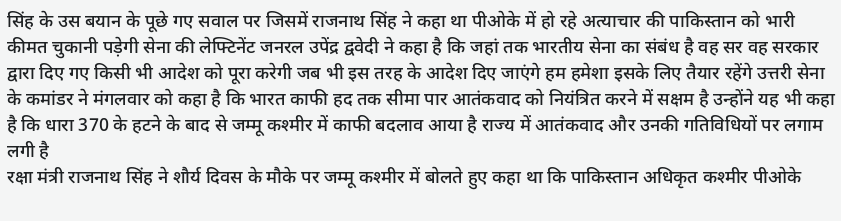सिंह के उस बयान के पूछे गए सवाल पर जिसमें राजनाथ सिंह ने कहा था पीओके में हो रहे अत्याचार की पाकिस्तान को भारी कीमत चुकानी पड़ेगी सेना की लेफ्टिनेंट जनरल उपेंद्र द्ववेदी ने कहा है कि जहां तक भारतीय सेना का संबंध है वह सर वह सरकार द्वारा दिए गए किसी भी आदेश को पूरा करेगी जब भी इस तरह के आदेश दिए जाएंगे हम हमेशा इसके लिए तैयार रहेंगे उत्तरी सेना के कमांडर ने मंगलवार को कहा है कि भारत काफी हद तक सीमा पार आतंकवाद को नियंत्रित करने में सक्षम है उन्होंने यह भी कहा है कि धारा 370 के हटने के बाद से जम्मू कश्मीर में काफी बदलाव आया है राज्य में आतंकवाद और उनकी गतिविधियों पर लगाम लगी है
रक्षा मंत्री राजनाथ सिंह ने शौर्य दिवस के मौके पर जम्मू कश्मीर में बोलते हुए कहा था कि पाकिस्तान अधिकृत कश्मीर पीओके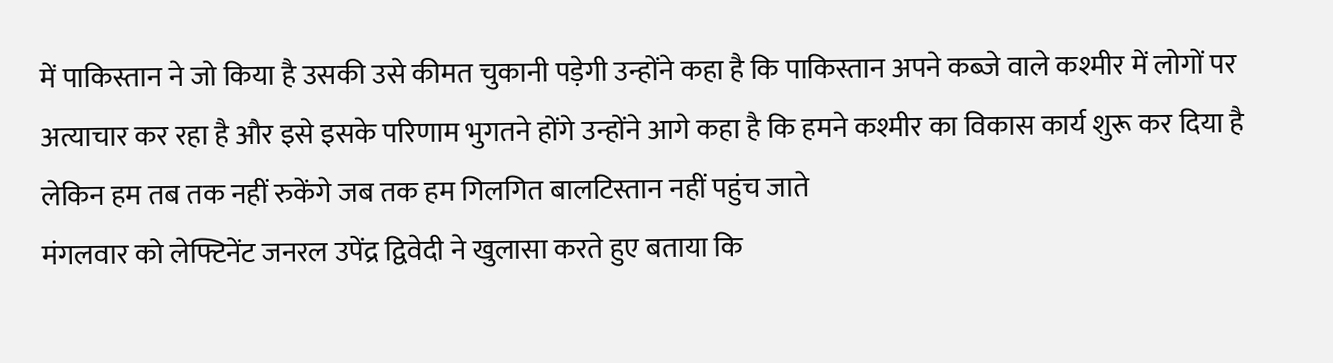में पाकिस्तान ने जो किया है उसकी उसे कीमत चुकानी पड़ेगी उन्होंने कहा है कि पाकिस्तान अपने कब्जे वाले कश्मीर में लोगों पर अत्याचार कर रहा है और इसे इसके परिणाम भुगतने होंगे उन्होंने आगे कहा है कि हमने कश्मीर का विकास कार्य शुरू कर दिया है लेकिन हम तब तक नहीं रुकेंगे जब तक हम गिलगित बालटिस्तान नहीं पहुंच जाते
मंगलवार को लेफ्टिनेंट जनरल उपेंद्र द्विवेदी ने खुलासा करते हुए बताया कि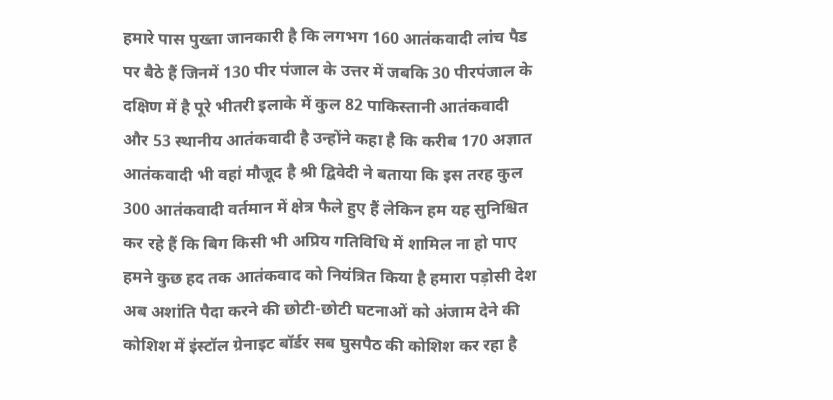हमारे पास पुख्ता जानकारी है कि लगभग 160 आतंकवादी लांच पैड पर बैठे हैं जिनमें 130 पीर पंजाल के उत्तर में जबकि 30 पीरपंजाल के दक्षिण में है पूरे भीतरी इलाके में कुल 82 पाकिस्तानी आतंकवादी और 53 स्थानीय आतंकवादी है उन्होंने कहा है कि करीब 170 अज्ञात आतंकवादी भी वहां मौजूद है श्री द्विवेदी ने बताया कि इस तरह कुल 300 आतंकवादी वर्तमान में क्षेत्र फैले हुए हैं लेकिन हम यह सुनिश्चित कर रहे हैं कि बिग किसी भी अप्रिय गतिविधि में शामिल ना हो पाए हमने कुछ हद तक आतंकवाद को नियंत्रित किया है हमारा पड़ोसी देश अब अशांति पैदा करने की छोटी-छोटी घटनाओं को अंजाम देने की कोशिश में इंस्टॉल ग्रेनाइट बॉर्डर सब घुसपैठ की कोशिश कर रहा है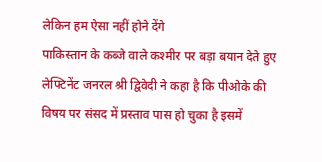लेकिन हम ऐसा नहीं होने देंगे
पाकिस्तान के कब्जे वाले कश्मीर पर बड़ा बयान देते हुए लेफ्टिनेंट जनरल श्री द्विवेदी ने कहा है कि पीओके की विषय पर संसद में प्रस्ताव पास हो चुका है इसमें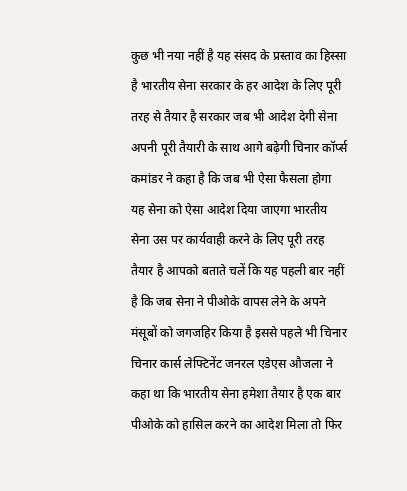कुछ भी नया नहीं है यह संसद के प्रस्ताव का हिस्सा है भारतीय सेना सरकार के हर आदेश के लिए पूरी तरह से तैयार है सरकार जब भी आदेश देगी सेना अपनी पूरी तैयारी के साथ आगे बढ़ेगी चिनार कॉर्प्स कमांडर ने कहा है कि जब भी ऐसा फैसला होगा यह सेना को ऐसा आदेश दिया जाएगा भारतीय सेना उस पर कार्यवाही करने के लिए पूरी तरह तैयार है आपको बताते चलें कि यह पहली बार नहीं है कि जब सेना ने पीओके वापस लेने के अपने मंसूबों को जगजहिर किया है इससे पहले भी चिनार चिनार कार्स लेफ्टिनेंट जनरल एडेएस औजला ने कहा था कि भारतीय सेना हमेशा तैयार है एक बार पीओके को हासिल करने का आदेश मिला तो फिर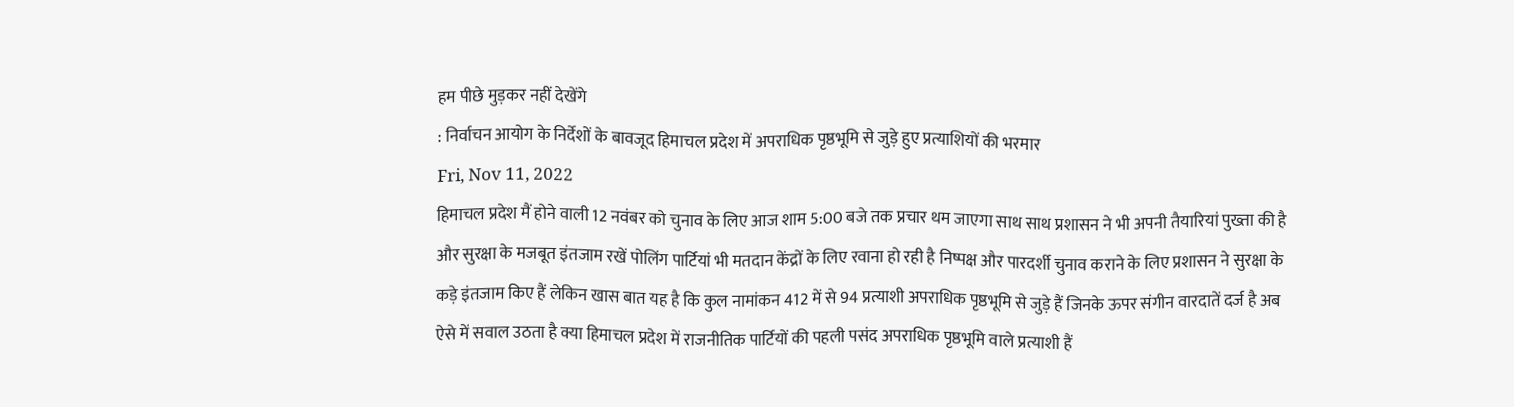हम पीछे मुड़कर नहीं देखेंगे
: निर्वाचन आयोग के निर्देशों के बावजूद हिमाचल प्रदेश में अपराधिक पृष्ठभूमि से जुड़े हुए प्रत्याशियों की भरमार
Fri, Nov 11, 2022
हिमाचल प्रदेश मैं होने वाली 12 नवंबर को चुनाव के लिए आज शाम 5:00 बजे तक प्रचार थम जाएगा साथ साथ प्रशासन ने भी अपनी तैयारियां पुख्ता की है और सुरक्षा के मजबूत इंतजाम रखें पोलिंग पार्टियां भी मतदान केंद्रों के लिए रवाना हो रही है निष्पक्ष और पारदर्शी चुनाव कराने के लिए प्रशासन ने सुरक्षा के कड़े इंतजाम किए हैं लेकिन खास बात यह है कि कुल नामांकन 412 में से 94 प्रत्याशी अपराधिक पृष्ठभूमि से जुड़े हैं जिनके ऊपर संगीन वारदातें दर्ज है अब ऐसे में सवाल उठता है क्या हिमाचल प्रदेश में राजनीतिक पार्टियों की पहली पसंद अपराधिक पृष्ठभूमि वाले प्रत्याशी हैं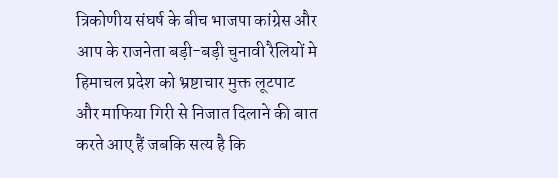त्रिकोणीय संघर्ष के बीच भाजपा कांग्रेस और आप के राजनेता बड़ी-बड़ी चुनावी रैलियों मे हिमाचल प्रदेश को भ्रष्टाचार मुक्त लूटपाट और माफिया गिरी से निजात दिलाने की बात करते आए हैं जबकि सत्य है कि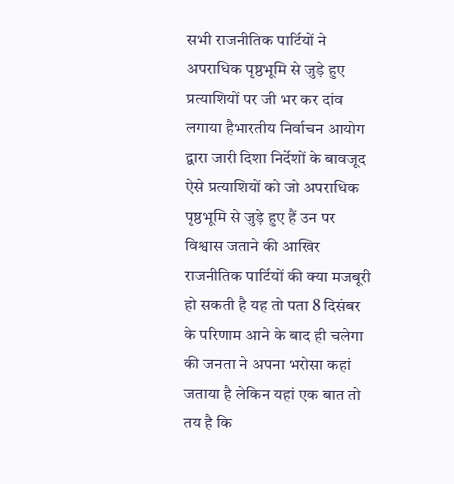सभी राजनीतिक पार्टियों ने अपराधिक पृष्ठभूमि से जुड़े हुए प्रत्याशियों पर जी भर कर दांव लगाया हैभारतीय निर्वाचन आयोग द्वारा जारी दिशा निर्देशों के बावजूद ऐसे प्रत्याशियों को जो अपराधिक पृष्ठभूमि से जुड़े हुए हैं उन पर विश्वास जताने की आखिर राजनीतिक पार्टियों की क्या मजबूरी हो सकती है यह तो पता 8 दिसंबर के परिणाम आने के बाद ही चलेगा की जनता ने अपना भरोसा कहां जताया है लेकिन यहां एक बात तो तय है कि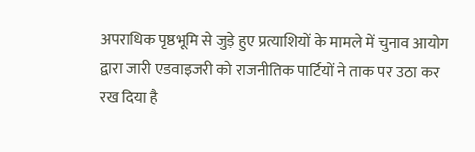अपराधिक पृष्ठभूमि से जुड़े हुए प्रत्याशियों के मामले में चुनाव आयोग द्वारा जारी एडवाइजरी को राजनीतिक पार्टियों ने ताक पर उठा कर रख दिया है